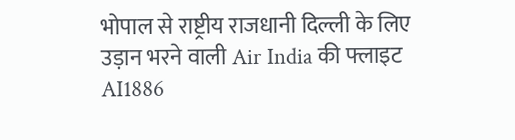भोपाल से राष्ट्रीय राजधानी दिल्ली के लिए उड़ान भरने वाली Air India की फ्लाइट AI1886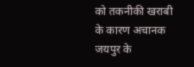को तकनीकी खराबी के कारण अचानक जयपुर के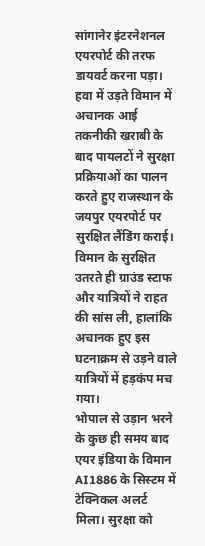सांगानेर इंटरनेशनल एयरपोर्ट की तरफ डायवर्ट करना पड़ा। हवा में उड़ते विमान में अचानक आई तकनीकी खराबी के बाद पायलटों ने सुरक्षा प्रक्रियाओं का पालन करते हुए राजस्थान के जयपुर एयरपोर्ट पर सुरक्षित लैंडिंग कराई। विमान के सुरक्षित उतरते ही ग्राउंड स्टाफ और यात्रियों ने राहत की सांस ली, हालांकि अचानक हुए इस घटनाक्रम से उड़ने वाले यात्रियों में हड़कंप मच गया।
भोपाल से उड़ान भरने के कुछ ही समय बाद एयर इंडिया के विमान AI1886 के सिस्टम में टेक्निकल अलर्ट मिला। सुरक्षा को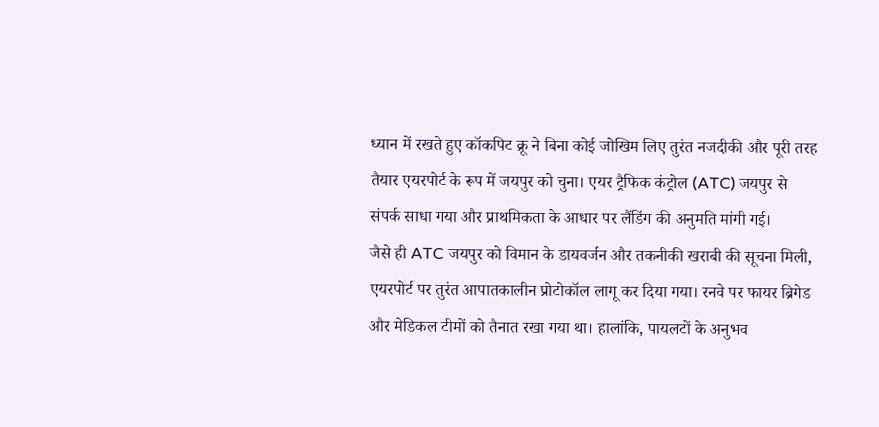ध्यान में रखते हुए कॉकपिट क्रू ने बिना कोई जोखिम लिए तुरंत नजदीकी और पूरी तरह तैयार एयरपोर्ट के रूप में जयपुर को चुना। एयर ट्रैफिक कंट्रोल (ATC) जयपुर से संपर्क साधा गया और प्राथमिकता के आधार पर लैंडिंग की अनुमति मांगी गई।
जैसे ही ATC जयपुर को विमान के डायवर्जन और तकनीकी खराबी की सूचना मिली, एयरपोर्ट पर तुरंत आपातकालीन प्रोटोकॉल लागू कर दिया गया। रनवे पर फायर ब्रिगेड और मेडिकल टीमों को तैनात रखा गया था। हालांकि, पायलटों के अनुभव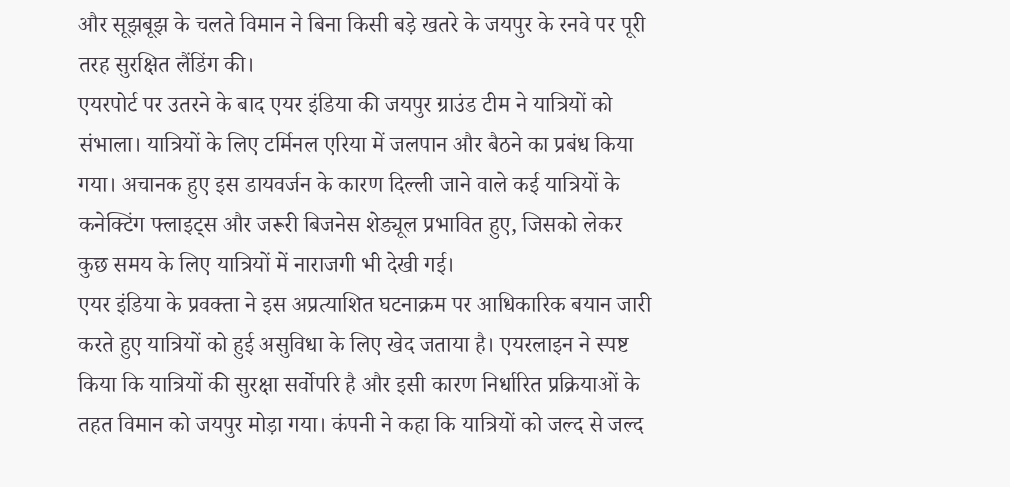और सूझबूझ के चलते विमान ने बिना किसी बड़े खतरे के जयपुर के रनवे पर पूरी तरह सुरक्षित लैंडिंग की।
एयरपोर्ट पर उतरने के बाद एयर इंडिया की जयपुर ग्राउंड टीम ने यात्रियों को संभाला। यात्रियों के लिए टर्मिनल एरिया में जलपान और बैठने का प्रबंध किया गया। अचानक हुए इस डायवर्जन के कारण दिल्ली जाने वाले कई यात्रियों के कनेक्टिंग फ्लाइट्स और जरूरी बिजनेस शेड्यूल प्रभावित हुए, जिसको लेकर कुछ समय के लिए यात्रियों में नाराजगी भी देखी गई।
एयर इंडिया के प्रवक्ता ने इस अप्रत्याशित घटनाक्रम पर आधिकारिक बयान जारी करते हुए यात्रियों को हुई असुविधा के लिए खेद जताया है। एयरलाइन ने स्पष्ट किया कि यात्रियों की सुरक्षा सर्वोपरि है और इसी कारण निर्धारित प्रक्रियाओं के तहत विमान को जयपुर मोड़ा गया। कंपनी ने कहा कि यात्रियों को जल्द से जल्द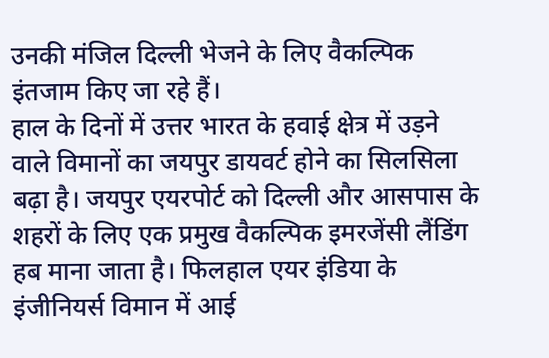उनकी मंजिल दिल्ली भेजने के लिए वैकल्पिक इंतजाम किए जा रहे हैं।
हाल के दिनों में उत्तर भारत के हवाई क्षेत्र में उड़ने वाले विमानों का जयपुर डायवर्ट होने का सिलसिला बढ़ा है। जयपुर एयरपोर्ट को दिल्ली और आसपास के शहरों के लिए एक प्रमुख वैकल्पिक इमरजेंसी लैंडिंग हब माना जाता है। फिलहाल एयर इंडिया के इंजीनियर्स विमान में आई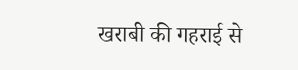खराबी की गहराई से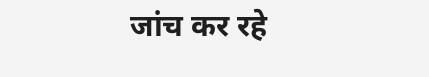जांच कर रहे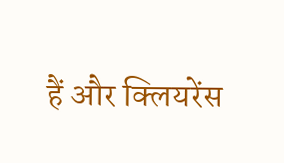हैं और क्लियरेंस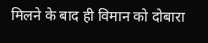मिलने के बाद ही विमान को दोबारा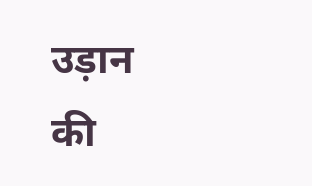उड़ान की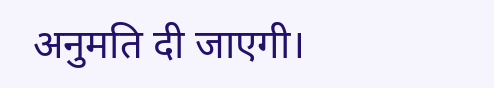अनुमति दी जाएगी।